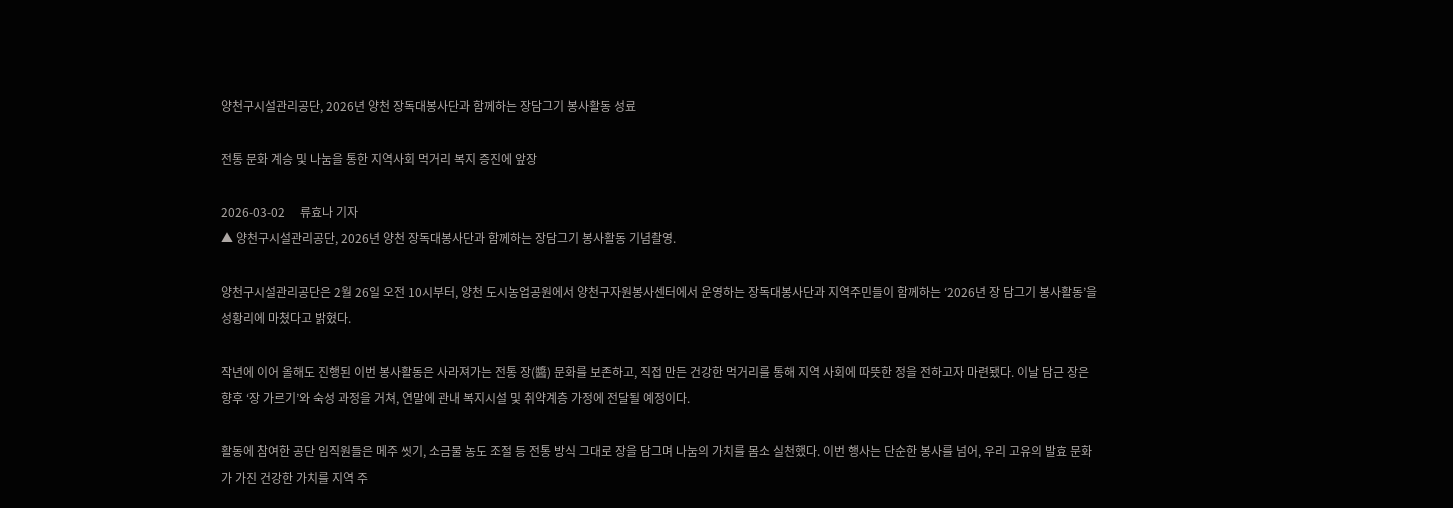양천구시설관리공단, 2026년 양천 장독대봉사단과 함께하는 장담그기 봉사활동 성료

전통 문화 계승 및 나눔을 통한 지역사회 먹거리 복지 증진에 앞장

2026-03-02     류효나 기자
▲ 양천구시설관리공단, 2026년 양천 장독대봉사단과 함께하는 장담그기 봉사활동 기념촬영.

양천구시설관리공단은 2월 26일 오전 10시부터, 양천 도시농업공원에서 양천구자원봉사센터에서 운영하는 장독대봉사단과 지역주민들이 함께하는 ‘2026년 장 담그기 봉사활동’을 성황리에 마쳤다고 밝혔다.

작년에 이어 올해도 진행된 이번 봉사활동은 사라져가는 전통 장(醬) 문화를 보존하고, 직접 만든 건강한 먹거리를 통해 지역 사회에 따뜻한 정을 전하고자 마련됐다. 이날 담근 장은 향후 ‘장 가르기’와 숙성 과정을 거쳐, 연말에 관내 복지시설 및 취약계층 가정에 전달될 예정이다.

활동에 참여한 공단 임직원들은 메주 씻기, 소금물 농도 조절 등 전통 방식 그대로 장을 담그며 나눔의 가치를 몸소 실천했다. 이번 행사는 단순한 봉사를 넘어, 우리 고유의 발효 문화가 가진 건강한 가치를 지역 주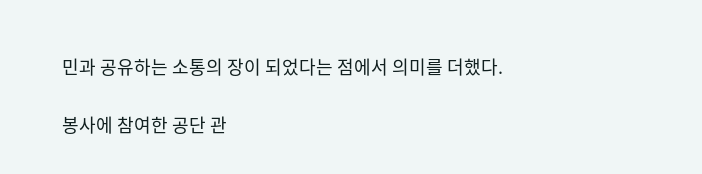민과 공유하는 소통의 장이 되었다는 점에서 의미를 더했다.

봉사에 참여한 공단 관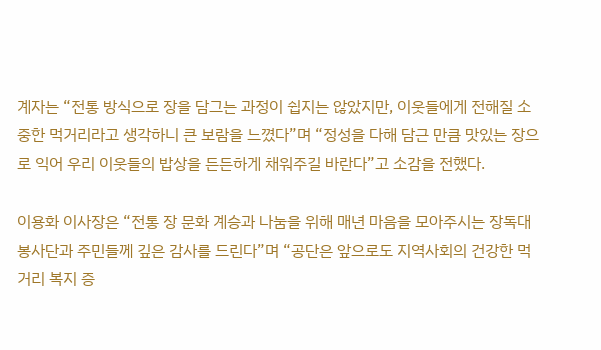계자는 “전통 방식으로 장을 담그는 과정이 쉽지는 않았지만, 이웃들에게 전해질 소중한 먹거리라고 생각하니 큰 보람을 느꼈다”며 “정성을 다해 담근 만큼 맛있는 장으로 익어 우리 이웃들의 밥상을 든든하게 채워주길 바란다”고 소감을 전했다.

이용화 이사장은 “전통 장 문화 계승과 나눔을 위해 매년 마음을 모아주시는 장독대봉사단과 주민들께 깊은 감사를 드린다”며 “공단은 앞으로도 지역사회의 건강한 먹거리 복지 증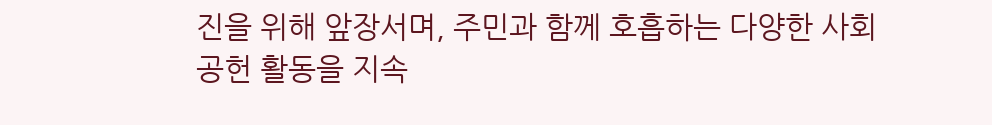진을 위해 앞장서며, 주민과 함께 호흡하는 다양한 사회공헌 활동을 지속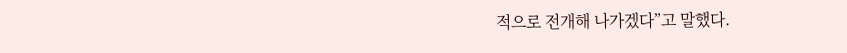적으로 전개해 나가겠다”고 말했다.